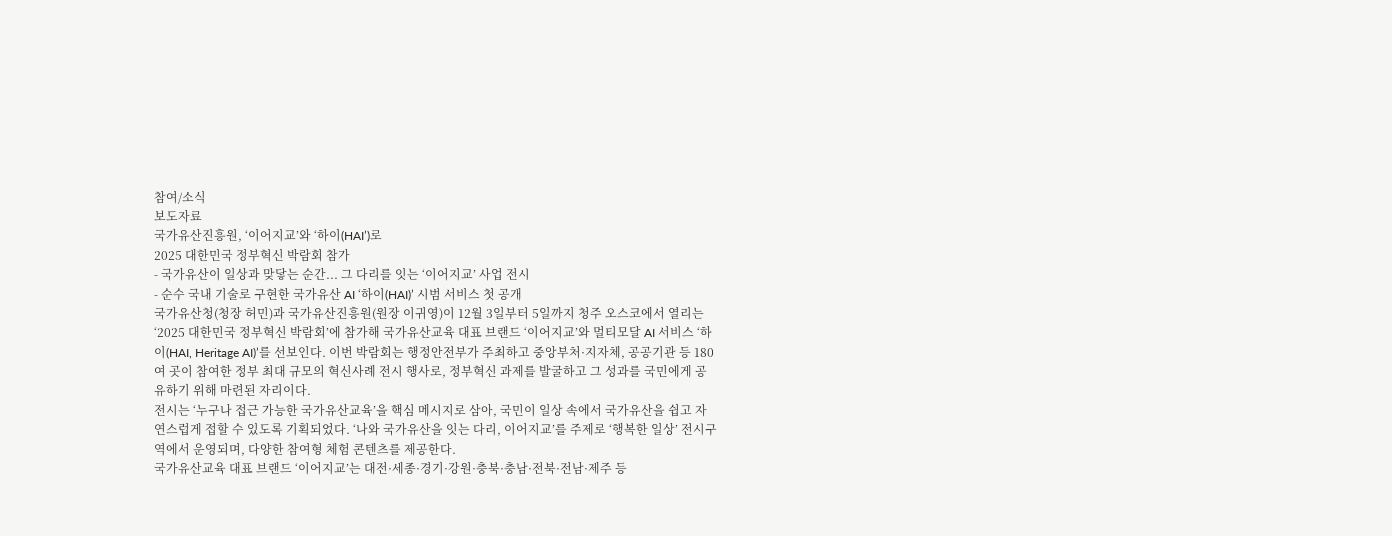참여/소식
보도자료
국가유산진흥원, ‘이어지교’와 ‘하이(HAI’)로
2025 대한민국 정부혁신 박람회 참가
- 국가유산이 일상과 맞닿는 순간... 그 다리를 잇는 ‘이어지교’ 사업 전시
- 순수 국내 기술로 구현한 국가유산 AI ‘하이(HAI)’ 시범 서비스 첫 공개
국가유산청(청장 허민)과 국가유산진흥원(원장 이귀영)이 12월 3일부터 5일까지 청주 오스코에서 열리는 ‘2025 대한민국 정부혁신 박람회’에 참가해 국가유산교육 대표 브랜드 ‘이어지교’와 멀티모달 AI 서비스 ‘하이(HAI, Heritage AI)’를 선보인다. 이번 박람회는 행정안전부가 주최하고 중앙부처·지자체, 공공기관 등 180여 곳이 참여한 정부 최대 규모의 혁신사례 전시 행사로, 정부혁신 과제를 발굴하고 그 성과를 국민에게 공유하기 위해 마련된 자리이다.
전시는 ‘누구나 접근 가능한 국가유산교육’을 핵심 메시지로 삼아, 국민이 일상 속에서 국가유산을 쉽고 자연스럽게 접할 수 있도록 기획되었다. ‘나와 국가유산을 잇는 다리, 이어지교’를 주제로 ‘행복한 일상’ 전시구역에서 운영되며, 다양한 참여형 체험 콘텐츠를 제공한다.
국가유산교육 대표 브랜드 ‘이어지교’는 대전·세종·경기·강원·충북·충남·전북·전남·제주 등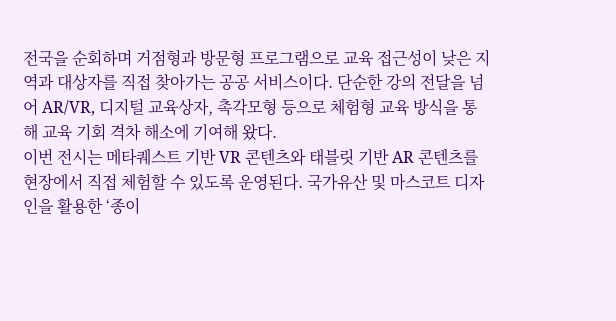전국을 순회하며 거점형과 방문형 프로그램으로 교육 접근성이 낮은 지역과 대상자를 직접 찾아가는 공공 서비스이다. 단순한 강의 전달을 넘어 AR/VR, 디지털 교육상자, 촉각모형 등으로 체험형 교육 방식을 통해 교육 기회 격차 해소에 기여해 왔다.
이번 전시는 메타퀘스트 기반 VR 콘텐츠와 태블릿 기반 AR 콘텐츠를 현장에서 직접 체험할 수 있도록 운영된다. 국가유산 및 마스코트 디자인을 활용한 ‘종이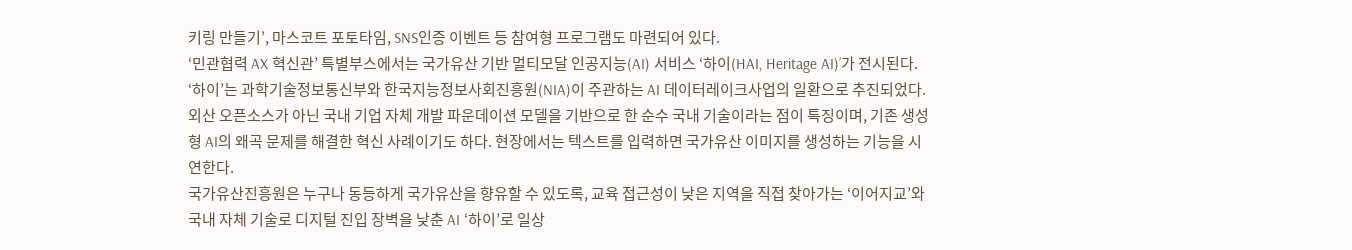키링 만들기’, 마스코트 포토타임, SNS인증 이벤트 등 참여형 프로그램도 마련되어 있다.
‘민관협력 AX 혁신관’ 특별부스에서는 국가유산 기반 멀티모달 인공지능(AI) 서비스 ‘하이(HAI, Heritage AI)’가 전시된다. ‘하이’는 과학기술정보통신부와 한국지능정보사회진흥원(NIA)이 주관하는 AI 데이터레이크사업의 일환으로 추진되었다. 외산 오픈소스가 아닌 국내 기업 자체 개발 파운데이션 모델을 기반으로 한 순수 국내 기술이라는 점이 특징이며, 기존 생성형 AI의 왜곡 문제를 해결한 혁신 사례이기도 하다. 현장에서는 텍스트를 입력하면 국가유산 이미지를 생성하는 기능을 시연한다.
국가유산진흥원은 누구나 동등하게 국가유산을 향유할 수 있도록, 교육 접근성이 낮은 지역을 직접 찾아가는 ‘이어지교’와 국내 자체 기술로 디지털 진입 장벽을 낮춘 AI ‘하이’로 일상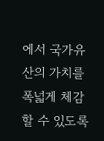에서 국가유산의 가치를 폭넓게 체감할 수 있도록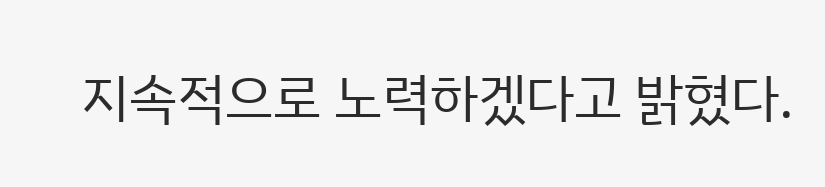지속적으로 노력하겠다고 밝혔다.